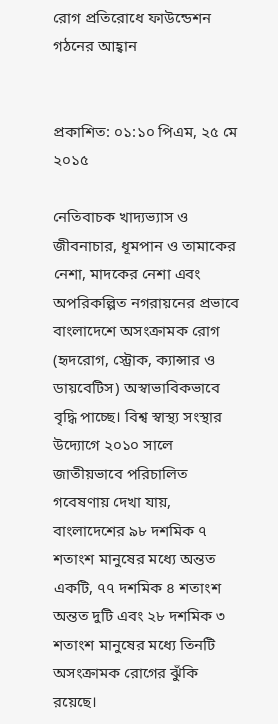রোগ প্রতিরোধে ফাউন্ডেশন গঠনের আহ্বান


প্রকাশিত: ০১:১০ পিএম, ২৫ মে ২০১৫

নেতিবাচক খাদ্যভ্যাস ও জীবনাচার, ধূমপান ও তামাকের নেশা, মাদকের নেশা এবং অপরিকল্পিত নগরায়নের প্রভাবে বাংলাদেশে অসংক্রামক রোগ (হৃদরোগ, স্ট্রোক, ক্যান্সার ও ডায়বেটিস) অস্বাভাবিকভাবে বৃদ্ধি পাচ্ছে। বিশ্ব স্বাস্থ্য সংস্থার উদ্যোগে ২০১০ সালে জাতীয়ভাবে পরিচালিত গবেষণায় দেখা যায়, বাংলাদেশের ৯৮ দশমিক ৭ শতাংশ মানুষের মধ্যে অন্তত একটি, ৭৭ দশমিক ৪ শতাংশ অন্তত দুটি এবং ২৮ দশমিক ৩ শতাংশ মানুষের মধ্যে তিনটি অসংক্রামক রোগের ঝুঁকি রয়েছে।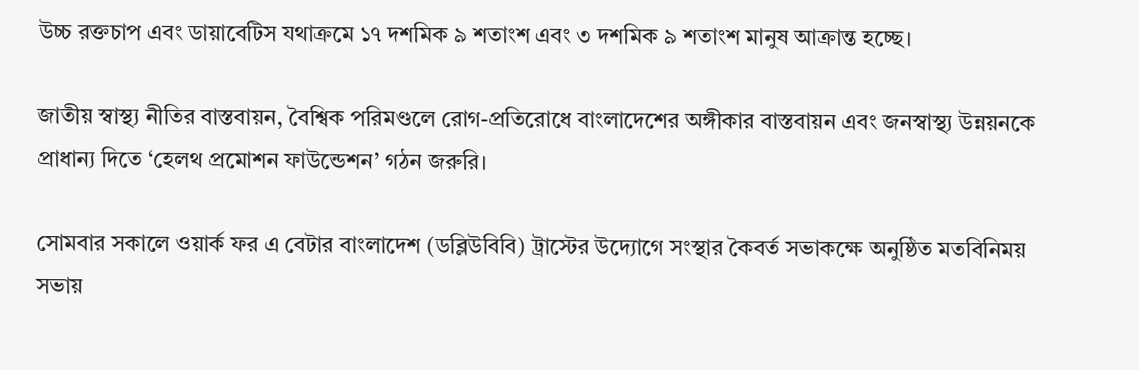উচ্চ রক্তচাপ এবং ডায়াবেটিস যথাক্রমে ১৭ দশমিক ৯ শতাংশ এবং ৩ দশমিক ৯ শতাংশ মানুষ আক্রান্ত হচ্ছে।

জাতীয় স্বাস্থ্য নীতির বাস্তবায়ন, বৈশ্বিক পরিমণ্ডলে রোগ-প্রতিরোধে বাংলাদেশের অঙ্গীকার বাস্তবায়ন এবং জনস্বাস্থ্য উন্নয়নকে প্রাধান্য দিতে ‘হেলথ প্রমোশন ফাউন্ডেশন’ গঠন জরুরি।

সোমবার সকালে ওয়ার্ক ফর এ বেটার বাংলাদেশ (ডব্লিউবিবি) ট্রাস্টের উদ্যোগে সংস্থার কৈবর্ত সভাকক্ষে অনুষ্ঠিত মতবিনিময় সভায়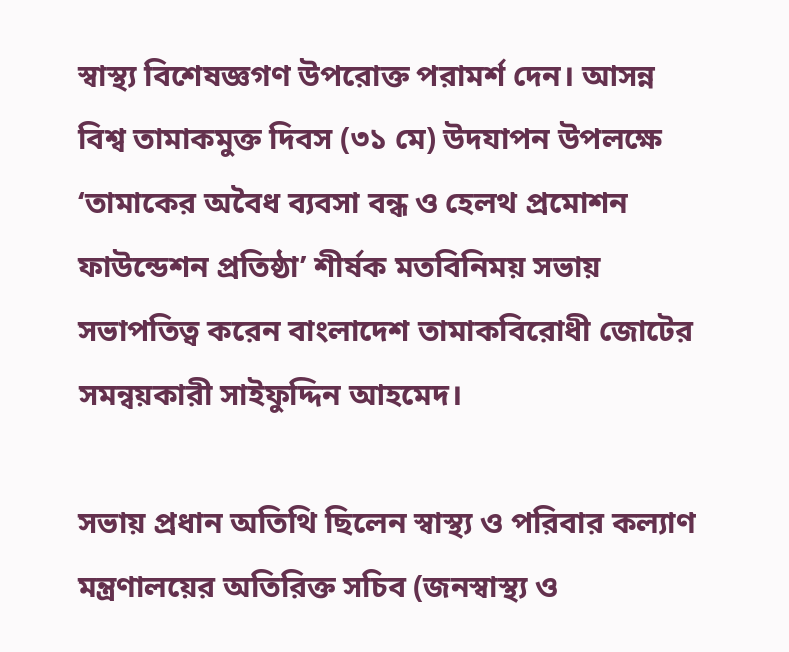স্বাস্থ্য বিশেষজ্ঞগণ উপরোক্ত পরামর্শ দেন। আসন্ন বিশ্ব তামাকমুক্ত দিবস (৩১ মে) উদযাপন উপলক্ষে ‘তামাকের অবৈধ ব্যবসা বন্ধ ও হেলথ প্রমোশন ফাউন্ডেশন প্রতিষ্ঠা’ শীর্ষক মতবিনিময় সভায় সভাপতিত্ব করেন বাংলাদেশ তামাকবিরোধী জোটের সমন্বয়কারী সাইফুদ্দিন আহমেদ।

সভায় প্রধান অতিথি ছিলেন স্বাস্থ্য ও পরিবার কল্যাণ মন্ত্রণালয়ের অতিরিক্ত সচিব (জনস্বাস্থ্য ও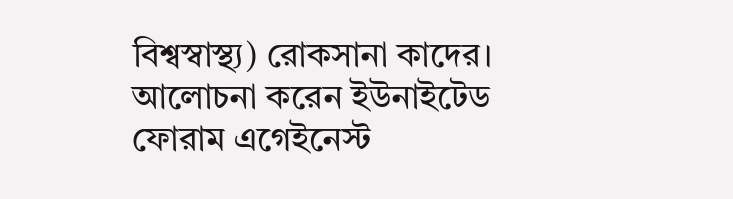বিশ্বস্বাস্থ্য) রোকসানা কাদের। আলোচনা করেন ইউনাইটেড ফোরাম এগেইনেস্ট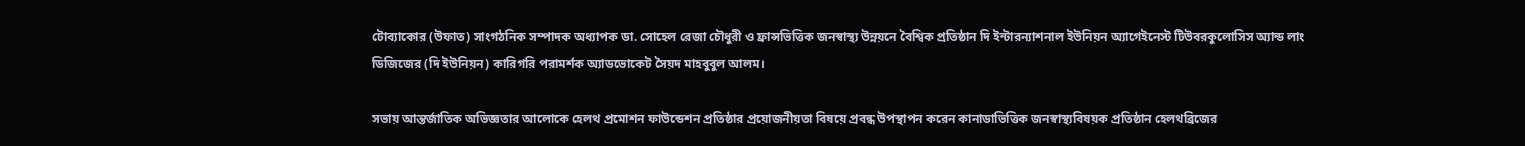টোব্যাকোর (উফাত) সাংগঠনিক সম্পাদক অধ্যাপক ডা. সোহেল রেজা চৌধুরী ও ফ্রান্সভিত্তিক জনস্বাস্থ্য উন্নয়নে বৈশ্বিক প্রতিষ্ঠান দি ইন্টারন্যাশনাল ইউনিয়ন অ্যাগেইনেস্ট টিউবরকুলোসিস অ্যান্ড লাং ডিজিজের (দি ইউনিয়ন) কারিগরি পরামর্শক অ্যাডভোকেট সৈয়দ মাহবুবুল আলম।

সভায় আন্তর্জাতিক অভিজ্ঞতার আলোকে হেলথ প্রমোশন ফাউন্ডেশন প্রতিষ্ঠার প্রয়োজনীয়তা বিষয়ে প্রবন্ধ উপস্থাপন করেন কানাডাভিত্তিক জনস্বাস্থ্যবিষয়ক প্রতিষ্ঠান হেলথব্রিজের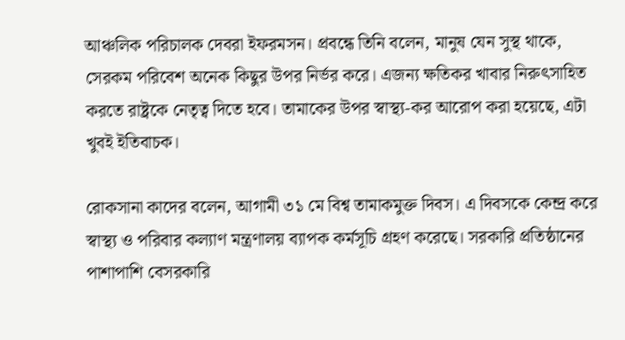আঞ্চলিক পরিচালক দেবরা ইফরমসন। প্রবন্ধে তিনি বলেন, মানুষ যেন সুস্থ থাকে, সেরকম পরিবেশ অনেক কিছুর উপর নির্ভর করে। এজন্য ক্ষতিকর খাবার নিরুৎসাহিত করতে রাষ্ট্রকে নেতৃত্ব দিতে হবে। তামাকের উপর স্বাস্থ্য-কর আরোপ করা হয়েছে, এটা খুবই ইতিবাচক।

রোকসানা কাদের বলেন, আগামী ৩১ মে বিশ্ব তামাকমুক্ত দিবস। এ দিবসকে কেন্দ্র করে স্বাস্থ্য ও পরিবার কল্যাণ মন্ত্রণালয় ব্যাপক কর্মসূচি গ্রহণ করেছে। সরকারি প্রতিষ্ঠানের পাশাপাশি বেসরকারি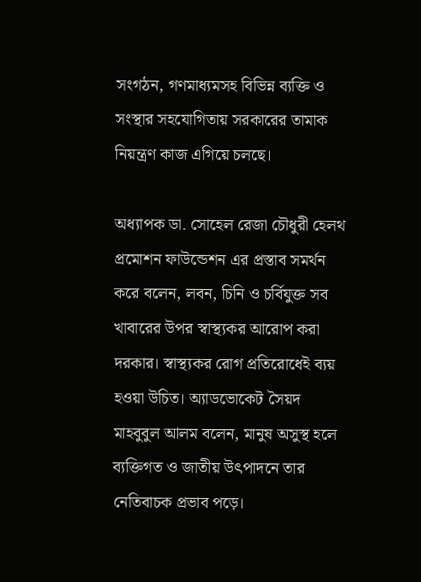সংগঠন, গণমাধ্যমসহ বিভিন্ন ব্যক্তি ও সংস্থার সহযোগিতায় সরকারের তামাক নিয়ন্ত্রণ কাজ এগিয়ে চলছে।

অধ্যাপক ডা. সোহেল রেজা চৌধুরী হেলথ প্রমোশন ফাউন্ডেশন এর প্রস্তাব সমর্থন করে বলেন, লবন, চিনি ও চর্বিযুক্ত সব খাবারের উপর স্বাস্থ্যকর আরোপ করা দরকার। স্বাস্থ্যকর রোগ প্রতিরোধেই ব্যয় হওয়া উচিত। অ্যাডভোকেট সৈয়দ মাহবুবুল আলম বলেন, মানুষ অসুস্থ হলে ব্যক্তিগত ও জাতীয় উৎপাদনে তার নেতিবাচক প্রভাব পড়ে।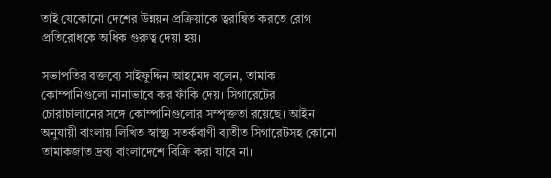তাই যেকোনো দেশের উন্নয়ন প্রক্রিয়াকে ত্বরান্বিত করতে রোগ প্রতিরোধকে অধিক গুরুত্ব দেয়া হয়।

সভাপতির বক্তব্যে সাইফুদ্দিন আহমেদ বলেন, তামাক কোম্পানিগুলো নানাভাবে কর ফাঁকি দেয়। সিগারেটের চোরাচালানের সঙ্গে কোম্পানিগুলোর সম্পৃক্ততা রয়েছে। আইন অনুযায়ী বাংলায় লিখিত স্বাস্থ্য সতর্কবাণী ব্যতীত সিগারেটসহ কোনো তামাকজাত দ্রব্য বাংলাদেশে বিক্রি করা যাবে না।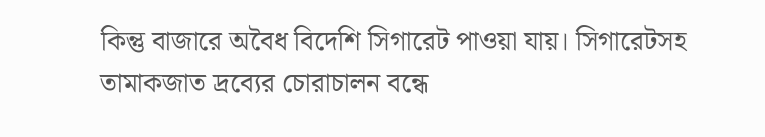কিন্তু বাজারে অবৈধ বিদেশি সিগারেট পাওয়া যায়। সিগারেটসহ তামাকজাত দ্রব্যের চোরাচালন বন্ধে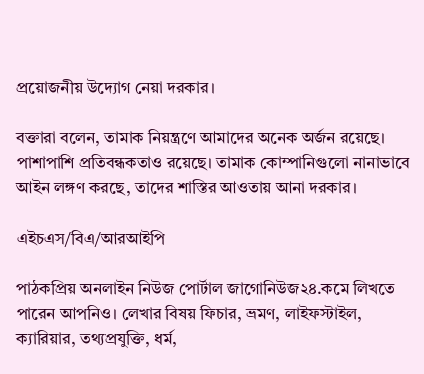প্রয়োজনীয় উদ্যোগ নেয়া দরকার।

বক্তারা বলেন, তামাক নিয়ন্ত্রণে আমাদের অনেক অর্জন রয়েছে। পাশাপাশি প্রতিবন্ধকতাও রয়েছে। তামাক কোম্পানিগুলো নানাভাবে আইন লঙ্গণ করছে, তাদের শাস্তির আওতায় আনা দরকার।

এইচএস/বিএ/আরআইপি

পাঠকপ্রিয় অনলাইন নিউজ পোর্টাল জাগোনিউজ২৪.কমে লিখতে পারেন আপনিও। লেখার বিষয় ফিচার, ভ্রমণ, লাইফস্টাইল, ক্যারিয়ার, তথ্যপ্রযুক্তি, ধর্ম,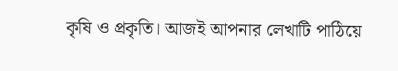কৃষি ও প্রকৃতি। আজই আপনার লেখাটি পাঠিয়ে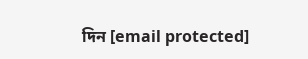দিন [email protected]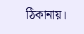ঠিকানায়।